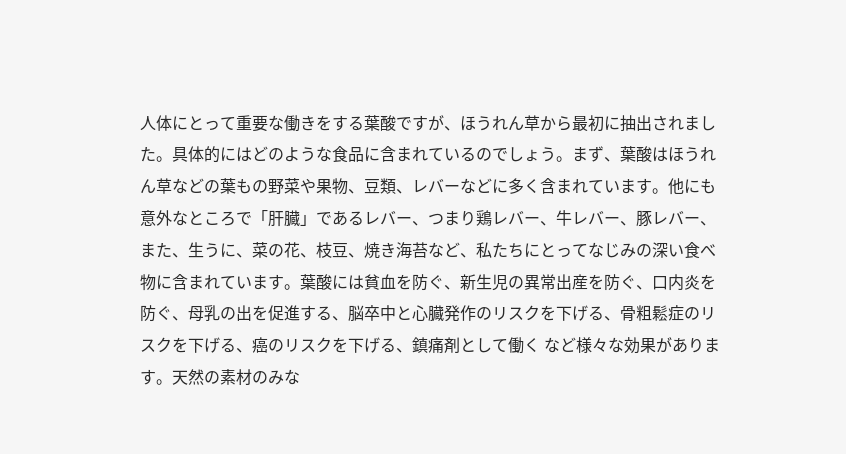人体にとって重要な働きをする葉酸ですが、ほうれん草から最初に抽出されました。具体的にはどのような食品に含まれているのでしょう。まず、葉酸はほうれん草などの葉もの野菜や果物、豆類、レバーなどに多く含まれています。他にも意外なところで「肝臓」であるレバー、つまり鶏レバー、牛レバー、豚レバー、また、生うに、菜の花、枝豆、焼き海苔など、私たちにとってなじみの深い食べ物に含まれています。葉酸には貧血を防ぐ、新生児の異常出産を防ぐ、口内炎を防ぐ、母乳の出を促進する、脳卒中と心臓発作のリスクを下げる、骨粗鬆症のリスクを下げる、癌のリスクを下げる、鎮痛剤として働く など様々な効果があります。天然の素材のみな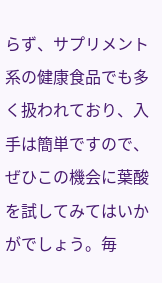らず、サプリメント系の健康食品でも多く扱われており、入手は簡単ですので、ぜひこの機会に葉酸を試してみてはいかがでしょう。毎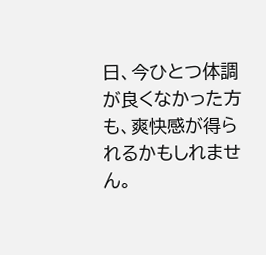日、今ひとつ体調が良くなかった方も、爽快感が得られるかもしれません。